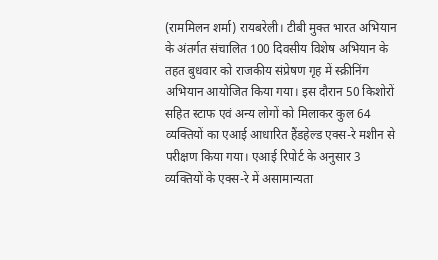(राममिलन शर्मा) रायबरेली। टीबी मुक्त भारत अभियान के अंतर्गत संचालित 100 दिवसीय विशेष अभियान के तहत बुधवार को राजकीय संप्रेषण गृह में स्क्रीनिंग अभियान आयोजित किया गया। इस दौरान 50 किशोरों सहित स्टाफ एवं अन्य लोगों को मिलाकर कुल 64 व्यक्तियों का एआई आधारित हैंडहेल्ड एक्स-रे मशीन से परीक्षण किया गया। एआई रिपोर्ट के अनुसार 3 व्यक्तियों के एक्स-रे में असामान्यता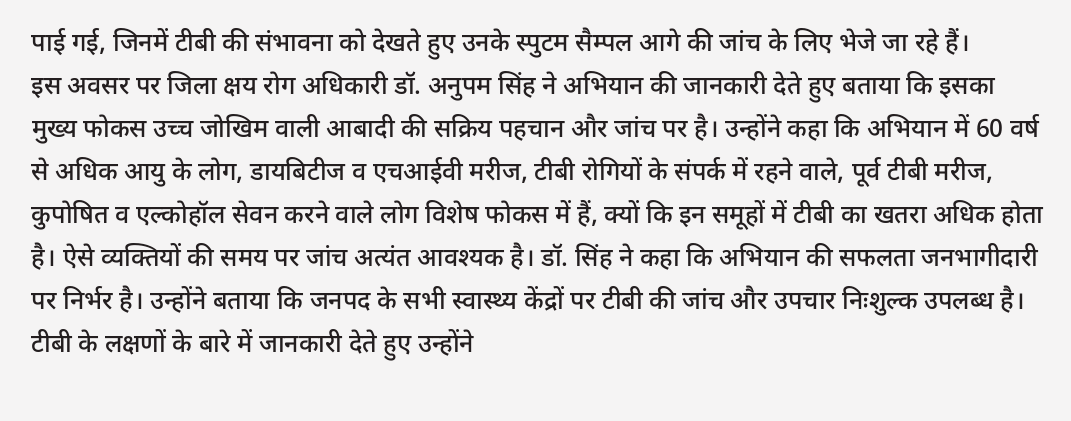पाई गई, जिनमें टीबी की संभावना को देखते हुए उनके स्पुटम सैम्पल आगे की जांच के लिए भेजे जा रहे हैं।
इस अवसर पर जिला क्षय रोग अधिकारी डॉ. अनुपम सिंह ने अभियान की जानकारी देते हुए बताया कि इसका मुख्य फोकस उच्च जोखिम वाली आबादी की सक्रिय पहचान और जांच पर है। उन्होंने कहा कि अभियान में 60 वर्ष से अधिक आयु के लोग, डायबिटीज व एचआईवी मरीज, टीबी रोगियों के संपर्क में रहने वाले, पूर्व टीबी मरीज, कुपोषित व एल्कोहॉल सेवन करने वाले लोग विशेष फोकस में हैं, क्यों कि इन समूहों में टीबी का खतरा अधिक होता है। ऐसे व्यक्तियों की समय पर जांच अत्यंत आवश्यक है। डॉ. सिंह ने कहा कि अभियान की सफलता जनभागीदारी पर निर्भर है। उन्होंने बताया कि जनपद के सभी स्वास्थ्य केंद्रों पर टीबी की जांच और उपचार निःशुल्क उपलब्ध है। टीबी के लक्षणों के बारे में जानकारी देते हुए उन्होंने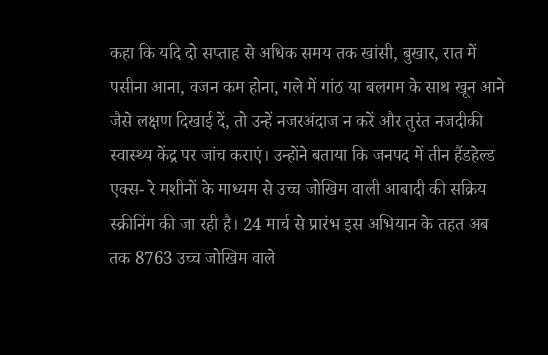कहा कि यदि दो सप्ताह से अधिक समय तक खांसी, बुखार, रात में पसीना आना, वजन कम होना, गले में गांठ या बलगम के साथ खून आने जैसे लक्षण दिखाई दें, तो उन्हें नजरअंदाज न करें और तुरंत नजदीकी स्वास्थ्य केंद्र पर जांच कराएं। उन्होंने बताया कि जनपद में तीन हैंडहेल्ड एक्स- रे मशीनों के माध्यम से उच्च जोखिम वाली आबादी की सक्रिय स्क्रीनिंग की जा रही है। 24 मार्च से प्रारंभ इस अभियान के तहत अब तक 8763 उच्च जोखिम वाले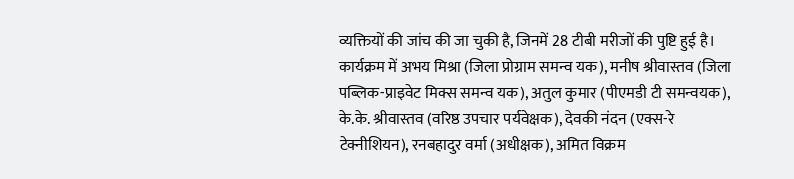व्यक्तियों की जांच की जा चुकी है, जिनमें 28 टीबी मरीजों की पुष्टि हुई है। कार्यक्रम में अभय मिश्रा (जिला प्रोग्राम समन्व यक), मनीष श्रीवास्तव (जिला पब्लिक-प्राइवेट मिक्स समन्व यक), अतुल कुमार (पीएमडी टी समन्वयक), के.के. श्रीवास्तव (वरिष्ठ उपचार पर्यवेक्षक), देवकी नंदन (एक्स-रे टेक्नीशियन), रनबहादुर वर्मा (अधीक्षक), अमित विक्रम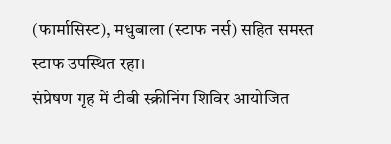(फार्मासिस्ट), मधुबाला (स्टाफ नर्स) सहित समस्त स्टाफ उपस्थित रहा।
संप्रेषण गृह में टीबी स्क्रीनिंग शिविर आयोजित